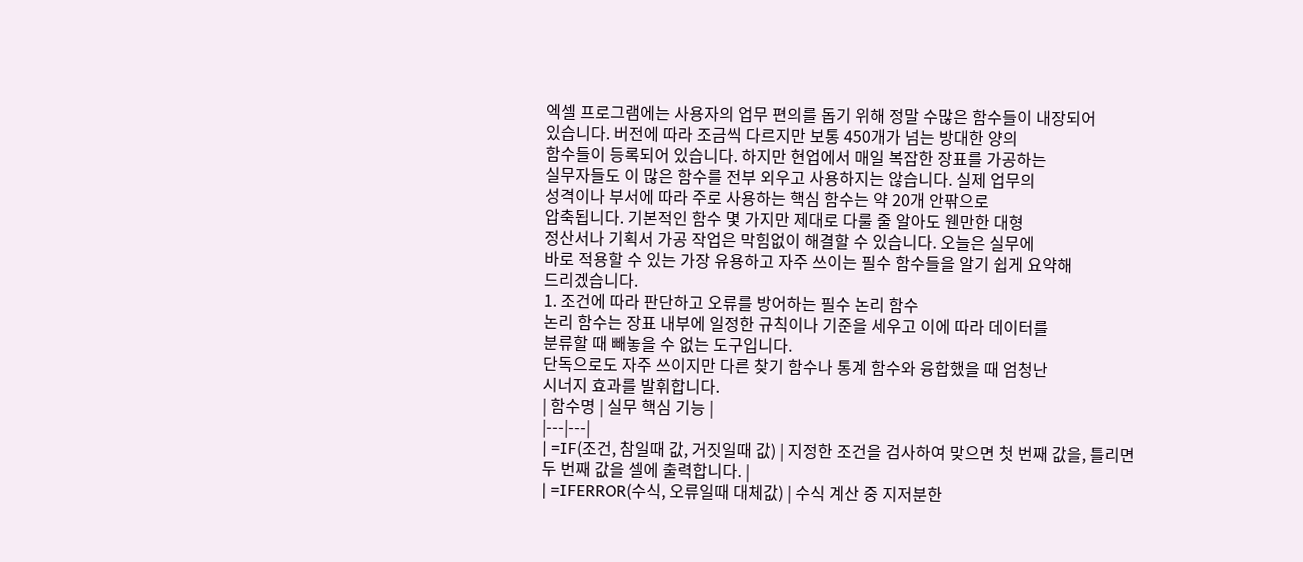엑셀 프로그램에는 사용자의 업무 편의를 돕기 위해 정말 수많은 함수들이 내장되어
있습니다. 버전에 따라 조금씩 다르지만 보통 450개가 넘는 방대한 양의
함수들이 등록되어 있습니다. 하지만 현업에서 매일 복잡한 장표를 가공하는
실무자들도 이 많은 함수를 전부 외우고 사용하지는 않습니다. 실제 업무의
성격이나 부서에 따라 주로 사용하는 핵심 함수는 약 20개 안팎으로
압축됩니다. 기본적인 함수 몇 가지만 제대로 다룰 줄 알아도 웬만한 대형
정산서나 기획서 가공 작업은 막힘없이 해결할 수 있습니다. 오늘은 실무에
바로 적용할 수 있는 가장 유용하고 자주 쓰이는 필수 함수들을 알기 쉽게 요약해
드리겠습니다.
1. 조건에 따라 판단하고 오류를 방어하는 필수 논리 함수
논리 함수는 장표 내부에 일정한 규칙이나 기준을 세우고 이에 따라 데이터를
분류할 때 빼놓을 수 없는 도구입니다.
단독으로도 자주 쓰이지만 다른 찾기 함수나 통계 함수와 융합했을 때 엄청난
시너지 효과를 발휘합니다.
| 함수명 | 실무 핵심 기능 |
|---|---|
| =IF(조건, 참일때 값, 거짓일때 값) | 지정한 조건을 검사하여 맞으면 첫 번째 값을, 틀리면 두 번째 값을 셀에 출력합니다. |
| =IFERROR(수식, 오류일때 대체값) | 수식 계산 중 지저분한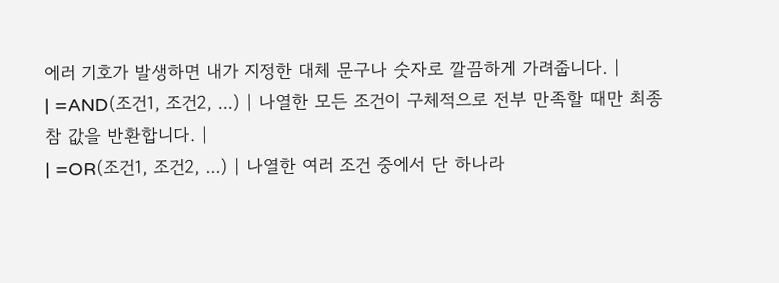에러 기호가 발생하면 내가 지정한 대체 문구나 숫자로 깔끔하게 가려줍니다. |
| =AND(조건1, 조건2, ...) | 나열한 모든 조건이 구체적으로 전부 만족할 때만 최종 참 값을 반환합니다. |
| =OR(조건1, 조건2, ...) | 나열한 여러 조건 중에서 단 하나라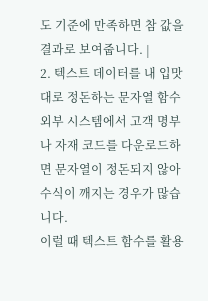도 기준에 만족하면 참 값을 결과로 보여줍니다. |
2. 텍스트 데이터를 내 입맛대로 정돈하는 문자열 함수
외부 시스템에서 고객 명부나 자재 코드를 다운로드하면 문자열이 정돈되지 않아
수식이 깨지는 경우가 많습니다.
이럴 때 텍스트 함수를 활용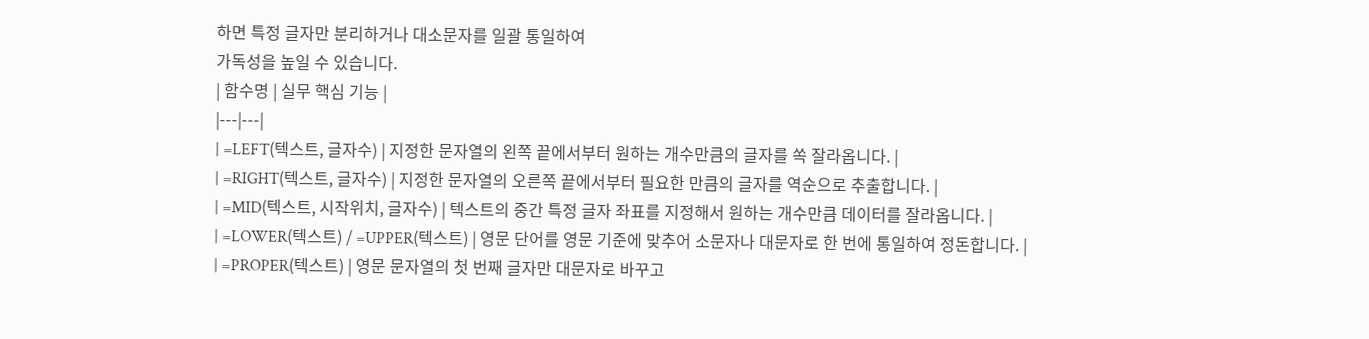하면 특정 글자만 분리하거나 대소문자를 일괄 통일하여
가독성을 높일 수 있습니다.
| 함수명 | 실무 핵심 기능 |
|---|---|
| =LEFT(텍스트, 글자수) | 지정한 문자열의 왼쪽 끝에서부터 원하는 개수만큼의 글자를 쏙 잘라옵니다. |
| =RIGHT(텍스트, 글자수) | 지정한 문자열의 오른쪽 끝에서부터 필요한 만큼의 글자를 역순으로 추출합니다. |
| =MID(텍스트, 시작위치, 글자수) | 텍스트의 중간 특정 글자 좌표를 지정해서 원하는 개수만큼 데이터를 잘라옵니다. |
| =LOWER(텍스트) / =UPPER(텍스트) | 영문 단어를 영문 기준에 맞추어 소문자나 대문자로 한 번에 통일하여 정돈합니다. |
| =PROPER(텍스트) | 영문 문자열의 첫 번째 글자만 대문자로 바꾸고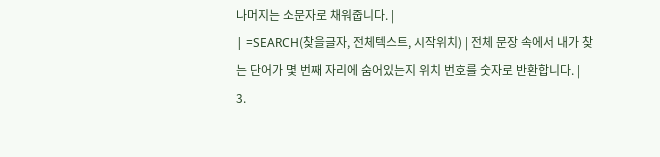나머지는 소문자로 채워줍니다. |
| =SEARCH(찾을글자, 전체텍스트, 시작위치) | 전체 문장 속에서 내가 찾는 단어가 몇 번째 자리에 숨어있는지 위치 번호를 숫자로 반환합니다. |
3.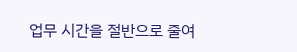업무 시간을 절반으로 줄여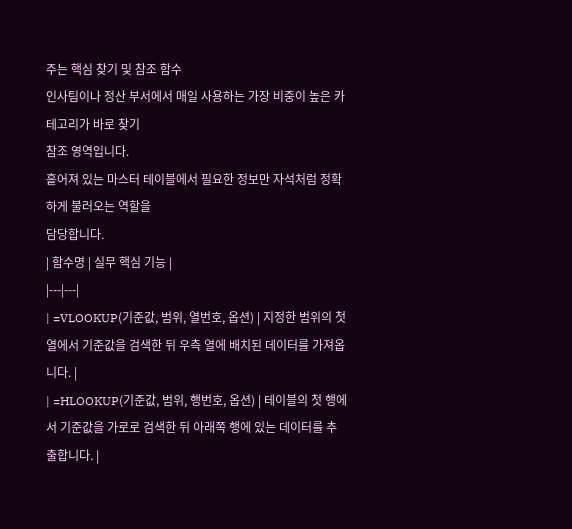주는 핵심 찾기 및 참조 함수
인사팀이나 정산 부서에서 매일 사용하는 가장 비중이 높은 카테고리가 바로 찾기
참조 영역입니다.
흩어져 있는 마스터 테이블에서 필요한 정보만 자석처럼 정확하게 불러오는 역할을
담당합니다.
| 함수명 | 실무 핵심 기능 |
|---|---|
| =VLOOKUP(기준값, 범위, 열번호, 옵션) | 지정한 범위의 첫 열에서 기준값을 검색한 뒤 우측 열에 배치된 데이터를 가져옵니다. |
| =HLOOKUP(기준값, 범위, 행번호, 옵션) | 테이블의 첫 행에서 기준값을 가로로 검색한 뒤 아래쪽 행에 있는 데이터를 추출합니다. |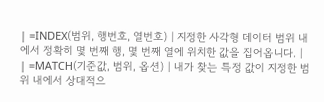| =INDEX(범위, 행번호, 열번호) | 지정한 사각형 데이터 범위 내에서 정확히 몇 번째 행, 몇 번째 열에 위치한 값을 집어옵니다. |
| =MATCH(기준값, 범위, 옵션) | 내가 찾는 특정 값이 지정한 범위 내에서 상대적으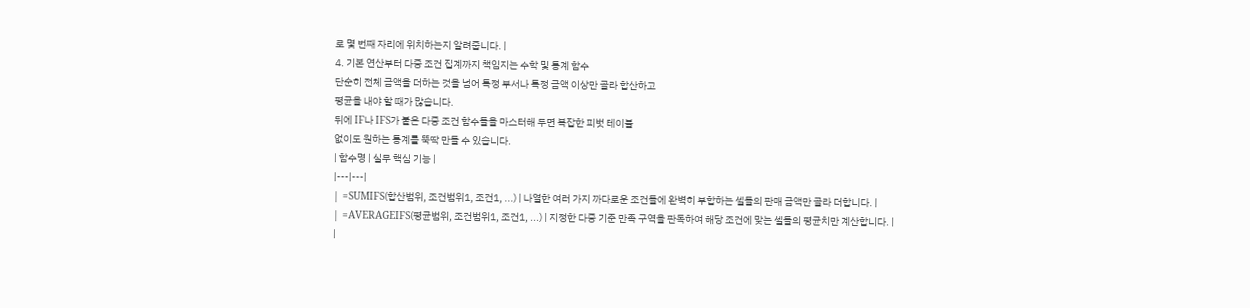로 몇 번째 자리에 위치하는지 알려줍니다. |
4. 기본 연산부터 다중 조건 집계까지 책임지는 수학 및 통계 함수
단순히 전체 금액을 더하는 것을 넘어 특정 부서나 특정 금액 이상만 골라 합산하고
평균을 내야 할 때가 많습니다.
뒤에 IF나 IFS가 붙은 다중 조건 함수들을 마스터해 두면 복잡한 피벗 테이블
없이도 원하는 통계를 뚝딱 만들 수 있습니다.
| 함수명 | 실무 핵심 기능 |
|---|---|
| =SUMIFS(합산범위, 조건범위1, 조건1, ...) | 나열한 여러 가지 까다로운 조건들에 완벽히 부합하는 셀들의 판매 금액만 골라 더합니다. |
| =AVERAGEIFS(평균범위, 조건범위1, 조건1, ...) | 지정한 다중 기준 만족 구역을 판독하여 해당 조건에 맞는 셀들의 평균치만 계산합니다. |
|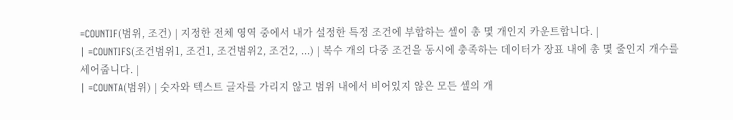=COUNTIF(범위, 조건) | 지정한 전체 영역 중에서 내가 설정한 특정 조건에 부합하는 셀이 총 몇 개인지 카운트합니다. |
| =COUNTIFS(조건범위1, 조건1, 조건범위2, 조건2, ...) | 복수 개의 다중 조건을 동시에 충족하는 데이터가 장표 내에 총 몇 줄인지 개수를 세어줍니다. |
| =COUNTA(범위) | 숫자와 텍스트 글자를 가리지 않고 범위 내에서 비어있지 않은 모든 셀의 개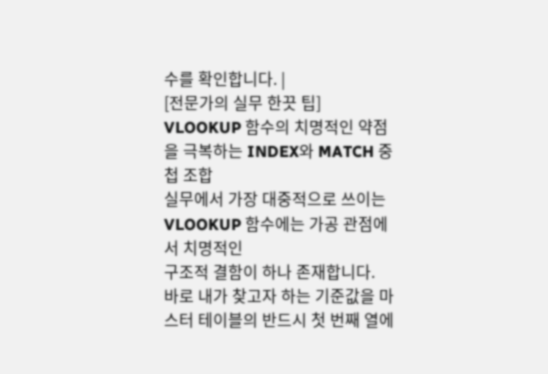수를 확인합니다. |
[전문가의 실무 한끗 팁] VLOOKUP 함수의 치명적인 약점을 극복하는 INDEX와 MATCH 중첩 조합
실무에서 가장 대중적으로 쓰이는 VLOOKUP 함수에는 가공 관점에서 치명적인
구조적 결함이 하나 존재합니다.
바로 내가 찾고자 하는 기준값을 마스터 테이블의 반드시 첫 번째 열에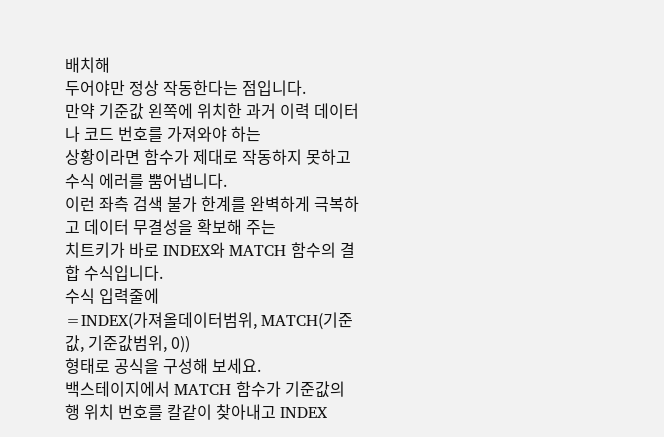배치해
두어야만 정상 작동한다는 점입니다.
만약 기준값 왼쪽에 위치한 과거 이력 데이터나 코드 번호를 가져와야 하는
상황이라면 함수가 제대로 작동하지 못하고 수식 에러를 뿜어냅니다.
이런 좌측 검색 불가 한계를 완벽하게 극복하고 데이터 무결성을 확보해 주는
치트키가 바로 INDEX와 MATCH 함수의 결합 수식입니다.
수식 입력줄에
=INDEX(가져올데이터범위, MATCH(기준값, 기준값범위, 0))
형태로 공식을 구성해 보세요.
백스테이지에서 MATCH 함수가 기준값의 행 위치 번호를 칼같이 찾아내고 INDEX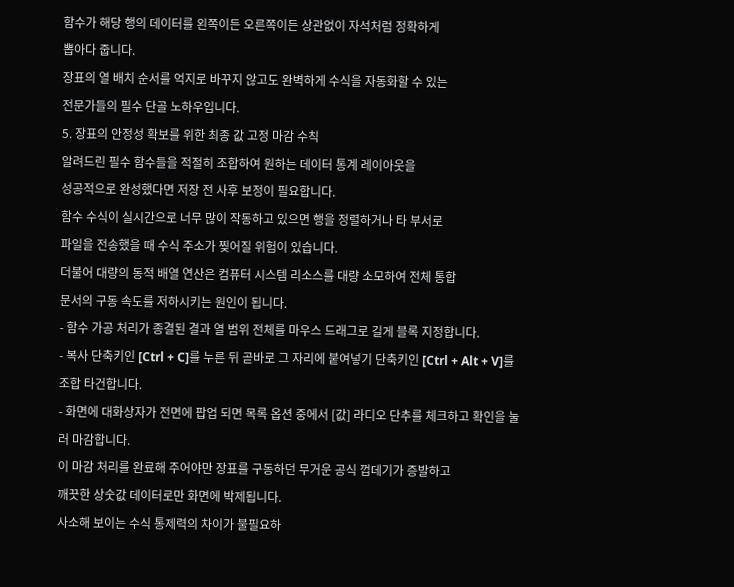함수가 해당 행의 데이터를 왼쪽이든 오른쪽이든 상관없이 자석처럼 정확하게
뽑아다 줍니다.
장표의 열 배치 순서를 억지로 바꾸지 않고도 완벽하게 수식을 자동화할 수 있는
전문가들의 필수 단골 노하우입니다.
5. 장표의 안정성 확보를 위한 최종 값 고정 마감 수칙
알려드린 필수 함수들을 적절히 조합하여 원하는 데이터 통계 레이아웃을
성공적으로 완성했다면 저장 전 사후 보정이 필요합니다.
함수 수식이 실시간으로 너무 많이 작동하고 있으면 행을 정렬하거나 타 부서로
파일을 전송했을 때 수식 주소가 찢어질 위험이 있습니다.
더불어 대량의 동적 배열 연산은 컴퓨터 시스템 리소스를 대량 소모하여 전체 통합
문서의 구동 속도를 저하시키는 원인이 됩니다.
- 함수 가공 처리가 종결된 결과 열 범위 전체를 마우스 드래그로 길게 블록 지정합니다.
- 복사 단축키인 [Ctrl + C]를 누른 뒤 곧바로 그 자리에 붙여넣기 단축키인 [Ctrl + Alt + V]를 조합 타건합니다.
- 화면에 대화상자가 전면에 팝업 되면 목록 옵션 중에서 [값] 라디오 단추를 체크하고 확인을 눌러 마감합니다.
이 마감 처리를 완료해 주어야만 장표를 구동하던 무거운 공식 껍데기가 증발하고
깨끗한 상숫값 데이터로만 화면에 박제됩니다.
사소해 보이는 수식 통제력의 차이가 불필요하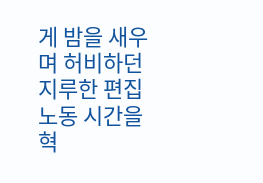게 밤을 새우며 허비하던 지루한 편집
노동 시간을 혁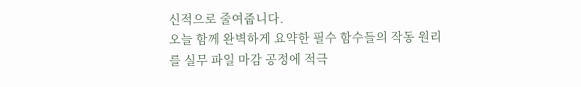신적으로 줄여줍니다.
오늘 함께 완벽하게 요약한 필수 함수들의 작동 원리를 실무 파일 마감 공정에 적극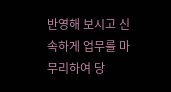반영해 보시고 신속하게 업무를 마무리하여 당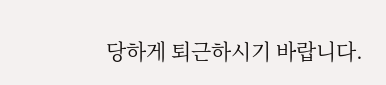당하게 퇴근하시기 바랍니다.